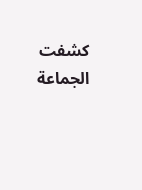كشفت الجماعة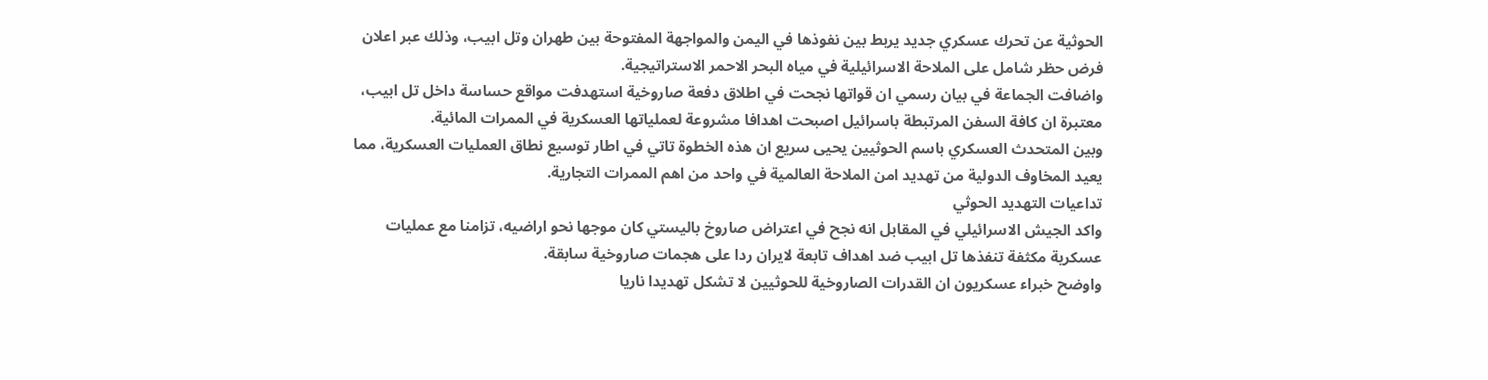الحوثية عن تحرك عسكري جديد يربط بين نفوذها في اليمن والمواجهة المفتوحة بين طهران وتل ابيب، وذلك عبر اعلان فرض حظر شامل على الملاحة الاسرائيلية في مياه البحر الاحمر الاستراتيجية.
واضافت الجماعة في بيان رسمي ان قواتها نجحت في اطلاق دفعة صاروخية استهدفت مواقع حساسة داخل تل ابيب، معتبرة ان كافة السفن المرتبطة باسرائيل اصبحت اهدافا مشروعة لعملياتها العسكرية في الممرات المائية.
وبين المتحدث العسكري باسم الحوثيين يحيى سريع ان هذه الخطوة تاتي في اطار توسيع نطاق العمليات العسكرية، مما يعيد المخاوف الدولية من تهديد امن الملاحة العالمية في واحد من اهم الممرات التجارية.
تداعيات التهديد الحوثي
واكد الجيش الاسرائيلي في المقابل انه نجح في اعتراض صاروخ باليستي كان موجها نحو اراضيه، تزامنا مع عمليات عسكرية مكثفة تنفذها تل ابيب ضد اهداف تابعة لايران ردا على هجمات صاروخية سابقة.
واوضح خبراء عسكريون ان القدرات الصاروخية للحوثيين لا تشكل تهديدا ناريا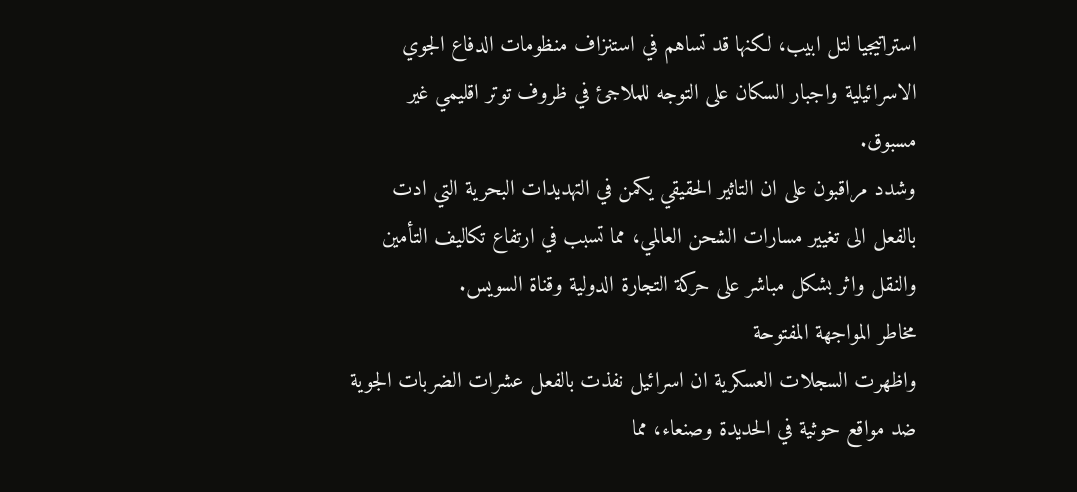استراتيجيا لتل ابيب، لكنها قد تساهم في استنزاف منظومات الدفاع الجوي الاسرائيلية واجبار السكان على التوجه للملاجئ في ظروف توتر اقليمي غير مسبوق.
وشدد مراقبون على ان التاثير الحقيقي يكمن في التهديدات البحرية التي ادت بالفعل الى تغيير مسارات الشحن العالمي، مما تسبب في ارتفاع تكاليف التأمين والنقل واثر بشكل مباشر على حركة التجارة الدولية وقناة السويس.
مخاطر المواجهة المفتوحة
واظهرت السجلات العسكرية ان اسرائيل نفذت بالفعل عشرات الضربات الجوية ضد مواقع حوثية في الحديدة وصنعاء، مما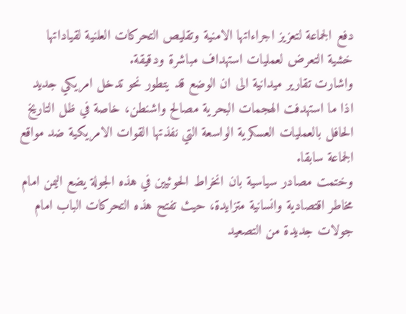دفع الجماعة لتعزيز اجراءاتها الامنية وتقليص التحركات العلنية لقياداتها خشية التعرض لعمليات استهداف مباشرة ودقيقة.
واشارت تقارير ميدانية الى ان الوضع قد يتطور نحو تدخل امريكي جديد اذا ما استهدفت الهجمات البحرية مصالح واشنطن، خاصة في ظل التاريخ الحافل بالعمليات العسكرية الواسعة التي نفذتها القوات الامريكية ضد مواقع الجماعة سابقا.
وختمت مصادر سياسية بان انخراط الحوثيين في هذه الجولة يضع اليمن امام مخاطر اقتصادية وانسانية متزايدة، حيث تفتح هذه التحركات الباب امام جولات جديدة من التصعيد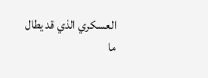العسكري الذي قد يطال ما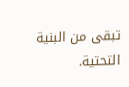تبقى من البنية التحتية.